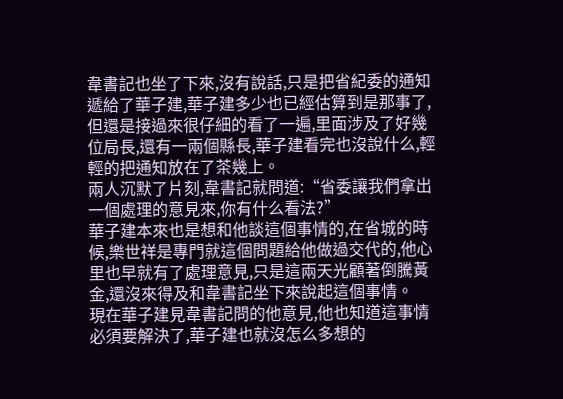韋書記也坐了下來,沒有說話,只是把省紀委的通知遞給了華子建,華子建多少也已經估算到是那事了,但還是接過來很仔細的看了一遍,里面涉及了好幾位局長,還有一兩個縣長,華子建看完也沒說什么,輕輕的把通知放在了茶幾上。
兩人沉默了片刻,韋書記就問道:“省委讓我們拿出一個處理的意見來,你有什么看法?”
華子建本來也是想和他談這個事情的,在省城的時候,樂世祥是專門就這個問題給他做過交代的,他心里也早就有了處理意見,只是這兩天光顧著倒騰黃金,還沒來得及和韋書記坐下來說起這個事情。
現在華子建見韋書記問的他意見,他也知道這事情必須要解決了,華子建也就沒怎么多想的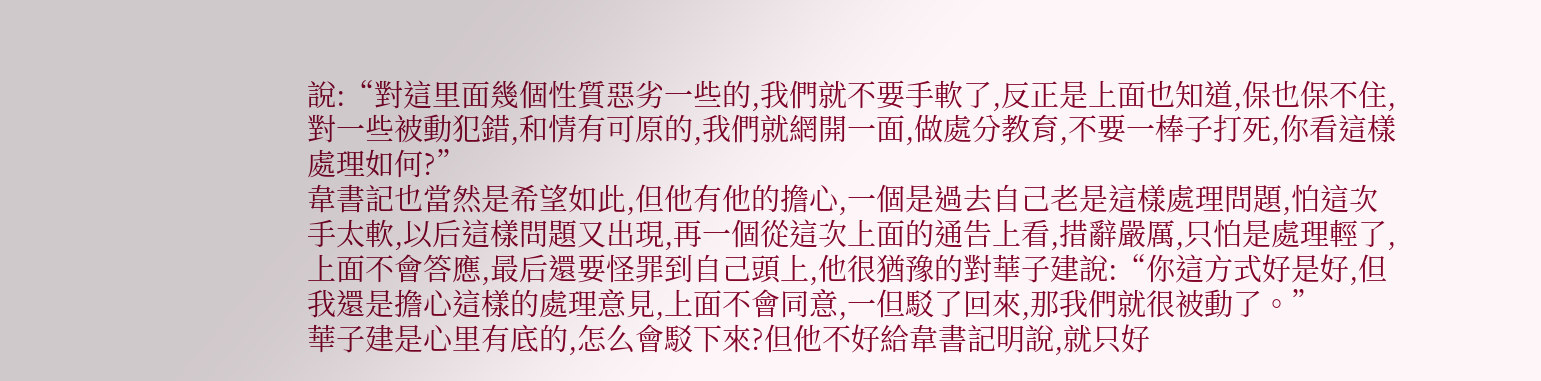說:“對這里面幾個性質惡劣一些的,我們就不要手軟了,反正是上面也知道,保也保不住,對一些被動犯錯,和情有可原的,我們就網開一面,做處分教育,不要一棒子打死,你看這樣處理如何?”
韋書記也當然是希望如此,但他有他的擔心,一個是過去自己老是這樣處理問題,怕這次手太軟,以后這樣問題又出現,再一個從這次上面的通告上看,措辭嚴厲,只怕是處理輕了,上面不會答應,最后還要怪罪到自己頭上,他很猶豫的對華子建說:“你這方式好是好,但我還是擔心這樣的處理意見,上面不會同意,一但駁了回來,那我們就很被動了。”
華子建是心里有底的,怎么會駁下來?但他不好給韋書記明說,就只好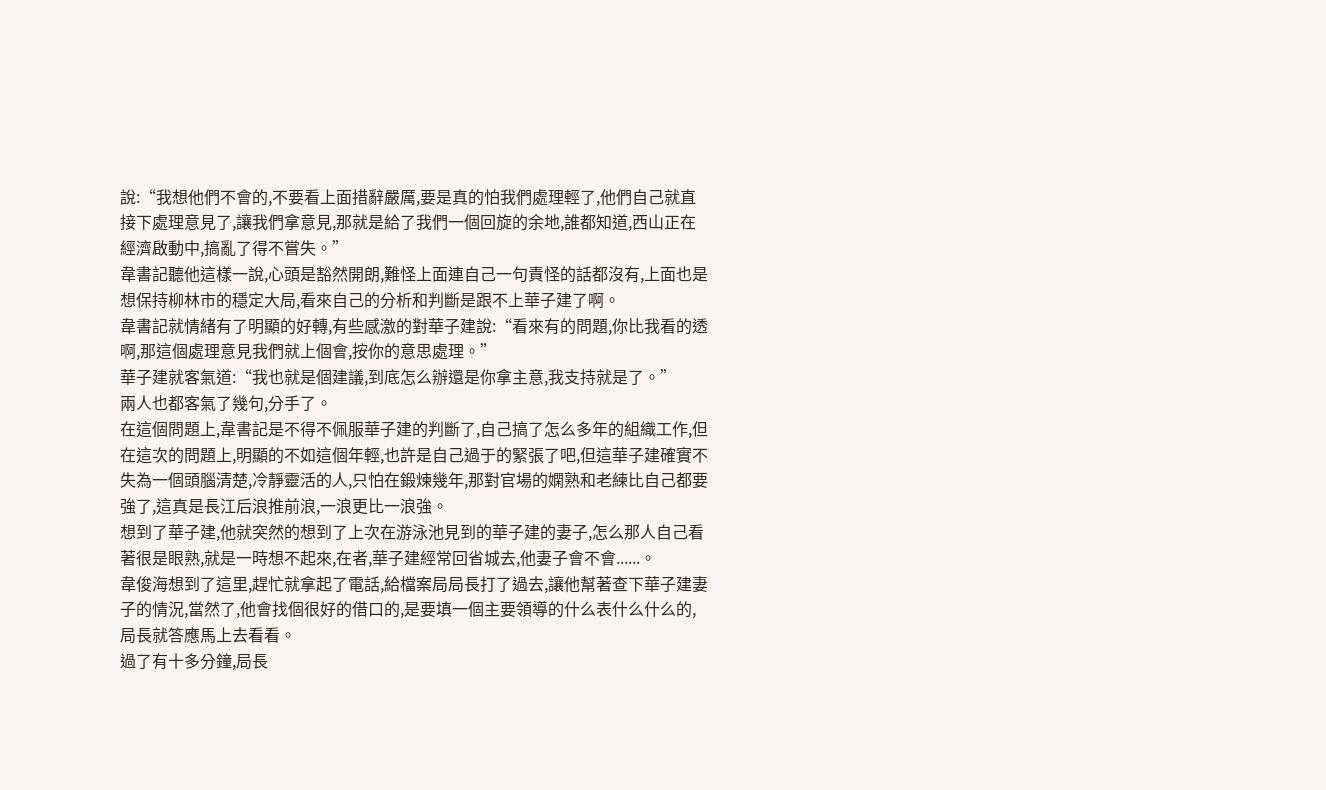說:“我想他們不會的,不要看上面措辭嚴厲,要是真的怕我們處理輕了,他們自己就直接下處理意見了,讓我們拿意見,那就是給了我們一個回旋的余地,誰都知道,西山正在經濟啟動中,搞亂了得不嘗失。”
韋書記聽他這樣一說,心頭是豁然開朗,難怪上面連自己一句責怪的話都沒有,上面也是想保持柳林市的穩定大局,看來自己的分析和判斷是跟不上華子建了啊。
韋書記就情緒有了明顯的好轉,有些感激的對華子建說:“看來有的問題,你比我看的透啊,那這個處理意見我們就上個會,按你的意思處理。”
華子建就客氣道:“我也就是個建議,到底怎么辦還是你拿主意,我支持就是了。”
兩人也都客氣了幾句,分手了。
在這個問題上,韋書記是不得不佩服華子建的判斷了,自己搞了怎么多年的組織工作,但在這次的問題上,明顯的不如這個年輕,也許是自己過于的緊張了吧,但這華子建確實不失為一個頭腦清楚,冷靜靈活的人,只怕在鍛煉幾年,那對官場的嫻熟和老練比自己都要強了,這真是長江后浪推前浪,一浪更比一浪強。
想到了華子建,他就突然的想到了上次在游泳池見到的華子建的妻子,怎么那人自己看著很是眼熟,就是一時想不起來,在者,華子建經常回省城去,他妻子會不會......。
韋俊海想到了這里,趕忙就拿起了電話,給檔案局局長打了過去,讓他幫著查下華子建妻子的情況,當然了,他會找個很好的借口的,是要填一個主要領導的什么表什么什么的,局長就答應馬上去看看。
過了有十多分鐘,局長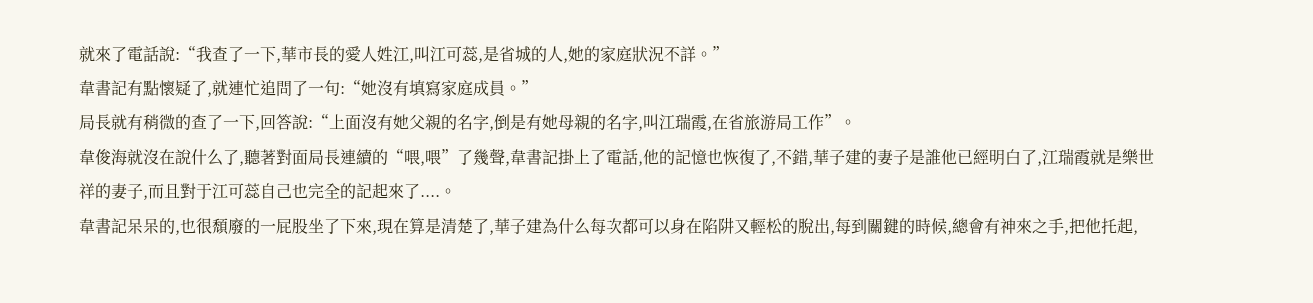就來了電話說:“我查了一下,華市長的愛人姓江,叫江可蕊,是省城的人,她的家庭狀況不詳。”
韋書記有點懷疑了,就連忙追問了一句:“她沒有填寫家庭成員。”
局長就有稍微的查了一下,回答說:“上面沒有她父親的名字,倒是有她母親的名字,叫江瑞霞,在省旅游局工作”。
韋俊海就沒在說什么了,聽著對面局長連續的“喂,喂”了幾聲,韋書記掛上了電話,他的記憶也恢復了,不錯,華子建的妻子是誰他已經明白了,江瑞霞就是樂世祥的妻子,而且對于江可蕊自己也完全的記起來了....。
韋書記呆呆的,也很頹廢的一屁股坐了下來,現在算是清楚了,華子建為什么每次都可以身在陷阱又輕松的脫出,每到關鍵的時候,總會有神來之手,把他托起,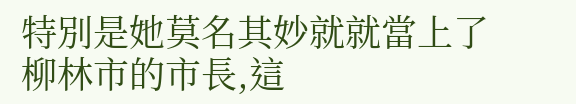特別是她莫名其妙就就當上了柳林市的市長,這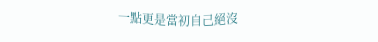一點更是當初自己絕沒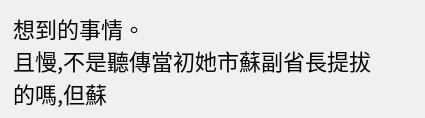想到的事情。
且慢,不是聽傳當初她市蘇副省長提拔的嗎,但蘇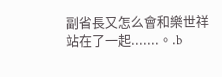副省長又怎么會和樂世祥站在了一起.......。.b